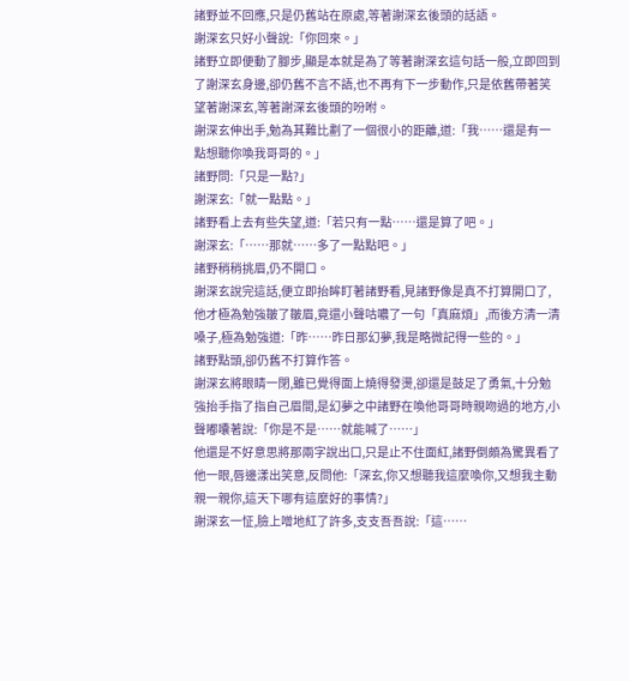諸野並不回應,只是仍舊站在原處,等著謝深玄後頭的話語。
謝深玄只好小聲說:「你回來。」
諸野立即便動了腳步,顯是本就是為了等著謝深玄這句話一般,立即回到了謝深玄身邊,卻仍舊不言不語,也不再有下一步動作,只是依舊帶著笑望著謝深玄,等著謝深玄後頭的吩咐。
謝深玄伸出手,勉為其難比劃了一個很小的距離,道:「我……還是有一點想聽你喚我哥哥的。」
諸野問:「只是一點?」
謝深玄:「就一點點。」
諸野看上去有些失望,道:「若只有一點……還是算了吧。」
謝深玄:「……那就……多了一點點吧。」
諸野稍稍挑眉,仍不開口。
謝深玄說完這話,便立即抬眸盯著諸野看,見諸野像是真不打算開口了,他才極為勉強皺了皺眉,竟還小聲咕噥了一句「真麻煩」,而後方清一清嗓子,極為勉強道:「昨……昨日那幻夢,我是略微記得一些的。」
諸野點頭,卻仍舊不打算作答。
謝深玄將眼睛一閉,雖已覺得面上燒得發燙,卻還是鼓足了勇氣,十分勉強抬手指了指自己眉間,是幻夢之中諸野在喚他哥哥時親吻過的地方,小聲嘟囔著說:「你是不是……就能喊了……」
他還是不好意思將那兩字說出口,只是止不住面紅,諸野倒頗為驚異看了他一眼,唇邊漾出笑意,反問他:「深玄,你又想聽我這麼喚你,又想我主動親一親你,這天下哪有這麼好的事情?」
謝深玄一怔,臉上噌地紅了許多,支支吾吾說:「這……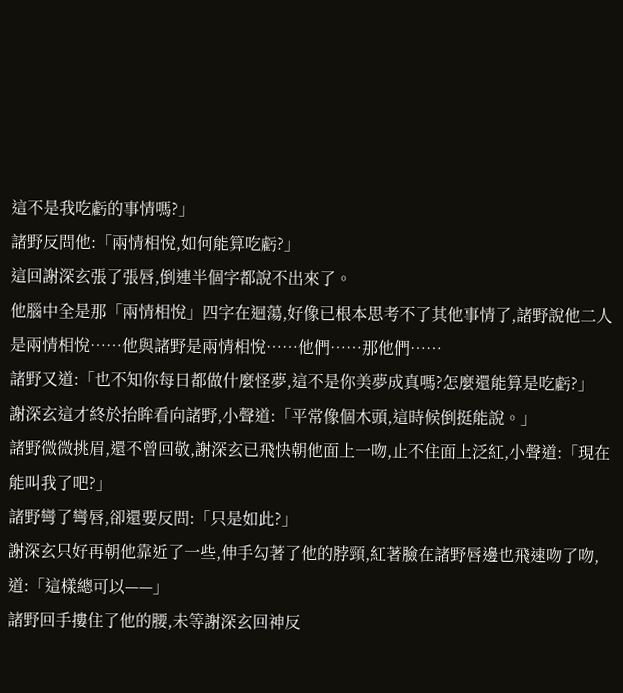這不是我吃虧的事情嗎?」
諸野反問他:「兩情相悅,如何能算吃虧?」
這回謝深玄張了張唇,倒連半個字都說不出來了。
他腦中全是那「兩情相悅」四字在迴蕩,好像已根本思考不了其他事情了,諸野說他二人是兩情相悅……他與諸野是兩情相悅……他們……那他們……
諸野又道:「也不知你每日都做什麼怪夢,這不是你美夢成真嗎?怎麼還能算是吃虧?」
謝深玄這才終於抬眸看向諸野,小聲道:「平常像個木頭,這時候倒挺能說。」
諸野微微挑眉,還不曾回敬,謝深玄已飛快朝他面上一吻,止不住面上泛紅,小聲道:「現在能叫我了吧?」
諸野彎了彎唇,卻還要反問:「只是如此?」
謝深玄只好再朝他靠近了一些,伸手勾著了他的脖頸,紅著臉在諸野唇邊也飛速吻了吻,道:「這樣總可以——」
諸野回手摟住了他的腰,未等謝深玄回神反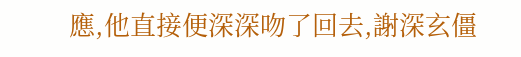應,他直接便深深吻了回去,謝深玄僵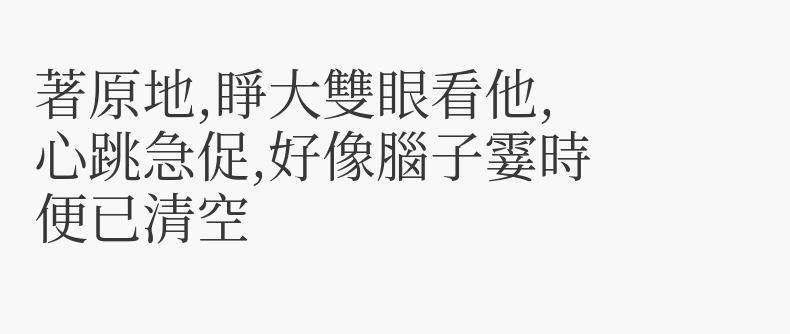著原地,睜大雙眼看他,心跳急促,好像腦子霎時便已清空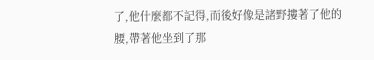了,他什麼都不記得,而後好像是諸野摟著了他的腰,帶著他坐到了那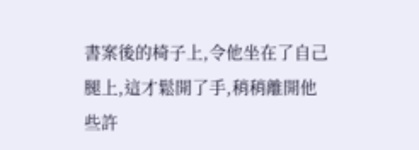書案後的椅子上,令他坐在了自己腿上,這才鬆開了手,稍稍離開他些許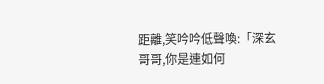距離,笑吟吟低聲喚:「深玄哥哥,你是連如何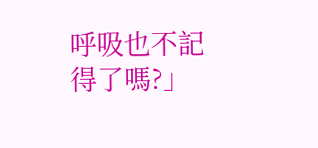呼吸也不記得了嗎?」